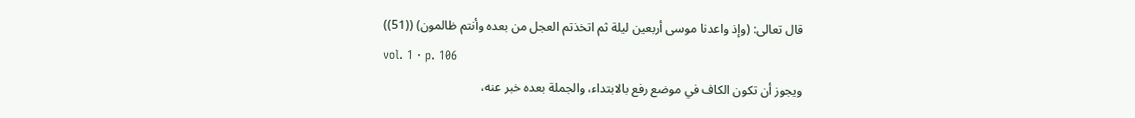قال تعالى: (وإذ واعدنا موسى أربعين ليلة ثم اتخذتم العجل من بعده وأنتم ظالمون) ((51))
vol. 1 · p. 106
ويجوز أن تكون الكاف في موضع رفع بالابتداء، والجملة بعده خبر عنه،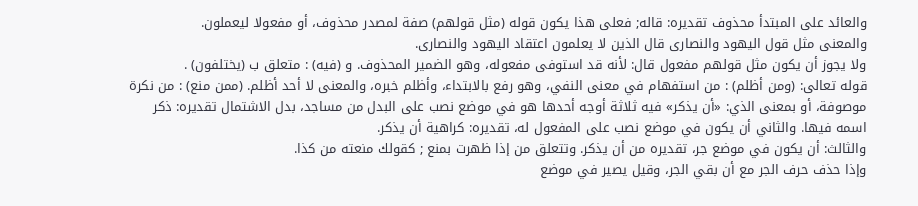والعائد على المبتدأ محذوف تقديره: قاله; فعلى هذا يكون قوله (مثل قولهم) صفة لمصدر محذوف، أو مفعولا ليعملون.
والمعنى مثل قول اليهود والنصارى قال الذين لا يعلمون اعتقاد اليهود والنصارى.
ولا يجوز أن يكون مثل قولهم مفعول قال: لأنه قد استوفى مفعوله، وهو الضمير المحذوف. و (فيه) : متعلق ب (يختلفون) .
قوله تعالى: (ومن أظلم) : من استفهام في معنى النفي، وهو رفع بالابتداء، وأظلم خبره، والمعنى لا أحد أظلم. (ممن منع) : من نكرة موصوفة، أو بمعنى الذي: «أن يذكر» فيه ثلاثة أوجه أحدها هو في موضع نصب على البدل من مساجد، بدل الاشتمال تقديره: ذكر اسمه فيها. والثاني أن يكون في موضع نصب على المفعول له، تقديره: كراهية أن يذكر.
والثالث: أن يكون في موضع جر، تقديره من أن يذكر. وتتعلق من إذا ظهرت بمنع ; كقولك منعته من كذا.
وإذا حذف حرف الجر مع أن بقي الجر، وقيل يصير في موضع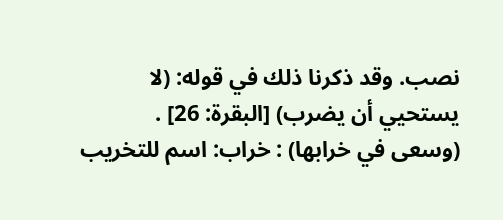نصب. وقد ذكرنا ذلك في قوله: (لا يستحيي أن يضرب) [البقرة: 26] .
(وسعى في خرابها) : خراب: اسم للتخريب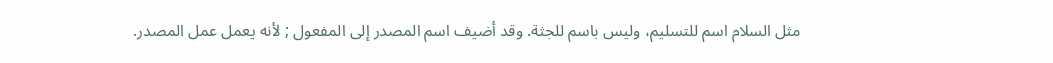مثل السلام اسم للتسليم، وليس باسم للجثة. وقد أضيف اسم المصدر إلى المفعول ; لأنه يعمل عمل المصدر.